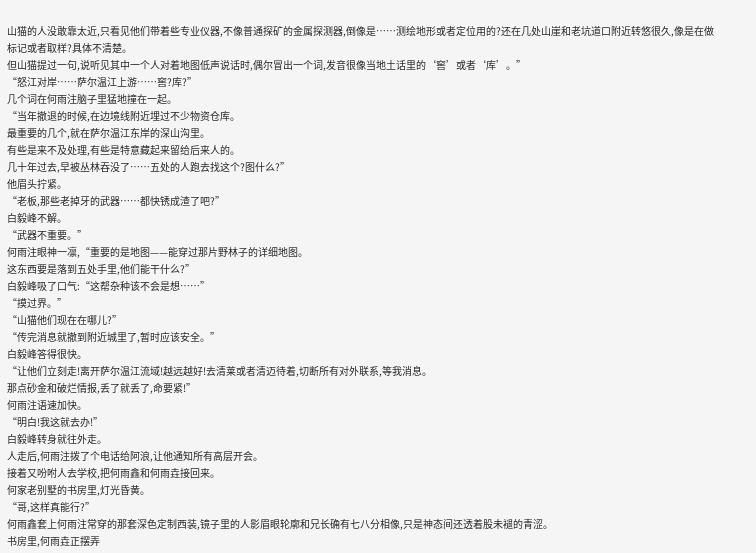山猫的人没敢靠太近,只看见他们带着些专业仪器,不像普通探矿的金属探测器,倒像是……测绘地形或者定位用的?还在几处山崖和老坑道口附近转悠很久,像是在做标记或者取样?具体不清楚。
但山猫提过一句,说听见其中一个人对着地图低声说话时,偶尔冒出一个词,发音很像当地土话里的‘窖’或者‘库’。”
“怒江对岸……萨尔温江上游……窖?库?”
几个词在何雨注脑子里猛地撞在一起。
“当年撤退的时候,在边境线附近埋过不少物资仓库。
最重要的几个,就在萨尔温江东岸的深山沟里。
有些是来不及处理,有些是特意藏起来留给后来人的。
几十年过去,早被丛林吞没了……五处的人跑去找这个?图什么?”
他眉头拧紧。
“老板,那些老掉牙的武器……都快锈成渣了吧?”
白毅峰不解。
“武器不重要。”
何雨注眼神一凛,“重要的是地图——能穿过那片野林子的详细地图。
这东西要是落到五处手里,他们能干什么?”
白毅峰吸了口气:“这帮杂种该不会是想……”
“摸过界。”
“山猫他们现在在哪儿?”
“传完消息就撤到附近城里了,暂时应该安全。”
白毅峰答得很快。
“让他们立刻走!离开萨尔温江流域!越远越好!去清莱或者清迈待着,切断所有对外联系,等我消息。
那点砂金和破烂情报,丢了就丢了,命要紧!”
何雨注语速加快。
“明白!我这就去办!”
白毅峰转身就往外走。
人走后,何雨注拨了个电话给阿浪,让他通知所有高层开会。
接着又吩咐人去学校,把何雨鑫和何雨垚接回来。
何家老别墅的书房里,灯光昏黄。
“哥,这样真能行?”
何雨鑫套上何雨注常穿的那套深色定制西装,镜子里的人影眉眼轮廓和兄长确有七八分相像,只是神态间还透着股未褪的青涩。
书房里,何雨垚正摆弄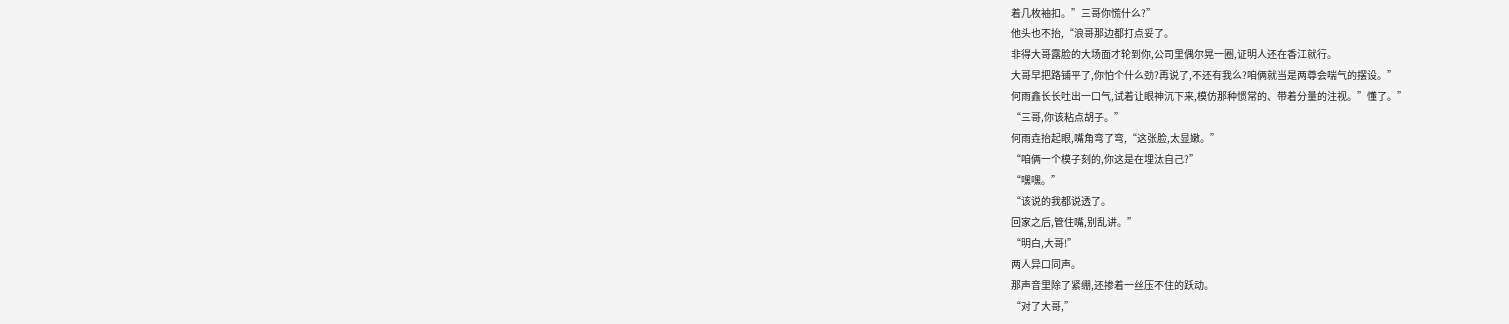着几枚袖扣。”三哥你慌什么?”
他头也不抬,“浪哥那边都打点妥了。
非得大哥露脸的大场面才轮到你,公司里偶尔晃一圈,证明人还在香江就行。
大哥早把路铺平了,你怕个什么劲?再说了,不还有我么?咱俩就当是两尊会喘气的摆设。”
何雨鑫长长吐出一口气,试着让眼神沉下来,模仿那种惯常的、带着分量的注视。”懂了。”
“三哥,你该粘点胡子。”
何雨垚抬起眼,嘴角弯了弯,“这张脸,太显嫩。”
“咱俩一个模子刻的,你这是在埋汰自己?”
“嘿嘿。”
“该说的我都说透了。
回家之后,管住嘴,别乱讲。”
“明白,大哥!”
两人异口同声。
那声音里除了紧绷,还掺着一丝压不住的跃动。
“对了大哥,”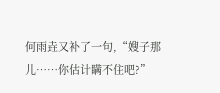何雨垚又补了一句,“嫂子那儿……你估计瞒不住吧?”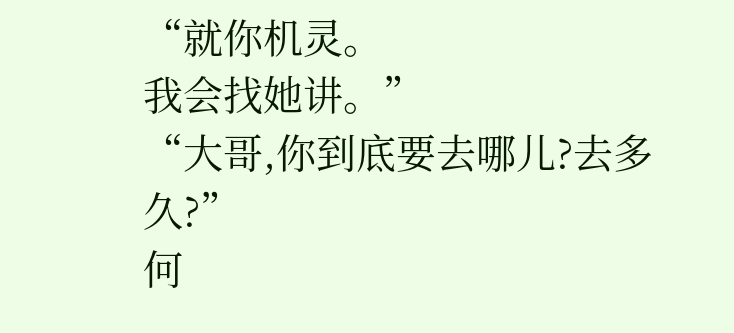“就你机灵。
我会找她讲。”
“大哥,你到底要去哪儿?去多久?”
何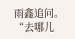雨鑫追问。
“去哪儿